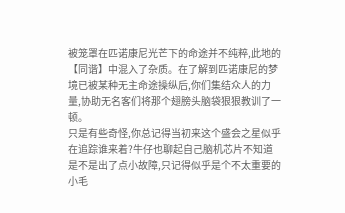被笼罩在匹诺康尼光芒下的命途并不纯粹,此地的【同谐】中混入了杂质。在了解到匹诺康尼的梦境已被某种无主命途操纵后,你们集结众人的力量,协助无名客们将那个翅膀头脑袋狠狠教训了一顿。
只是有些奇怪,你总记得当初来这个盛会之星似乎在追踪谁来着?牛仔也聊起自己脑机芯片不知道是不是出了点小故障,只记得似乎是个不太重要的小毛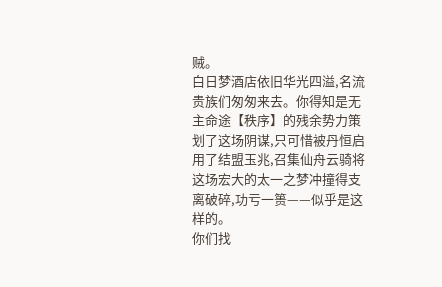贼。
白日梦酒店依旧华光四溢,名流贵族们匆匆来去。你得知是无主命途【秩序】的残余势力策划了这场阴谋,只可惜被丹恒启用了结盟玉兆,召集仙舟云骑将这场宏大的太一之梦冲撞得支离破碎,功亏一篑——似乎是这样的。
你们找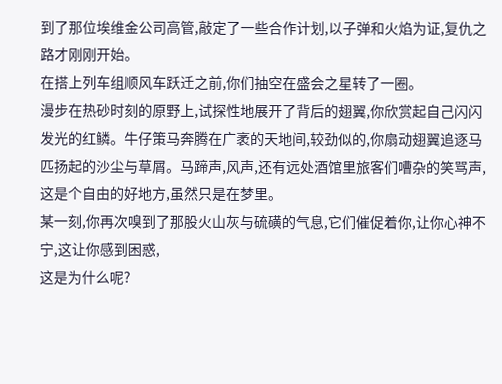到了那位埃维金公司高管,敲定了一些合作计划,以子弹和火焰为证,复仇之路才刚刚开始。
在搭上列车组顺风车跃迁之前,你们抽空在盛会之星转了一圈。
漫步在热砂时刻的原野上,试探性地展开了背后的翅翼,你欣赏起自己闪闪发光的红鳞。牛仔策马奔腾在广袤的天地间,较劲似的,你扇动翅翼追逐马匹扬起的沙尘与草屑。马蹄声,风声,还有远处酒馆里旅客们嘈杂的笑骂声,这是个自由的好地方,虽然只是在梦里。
某一刻,你再次嗅到了那股火山灰与硫磺的气息,它们催促着你,让你心神不宁,这让你感到困惑,
这是为什么呢?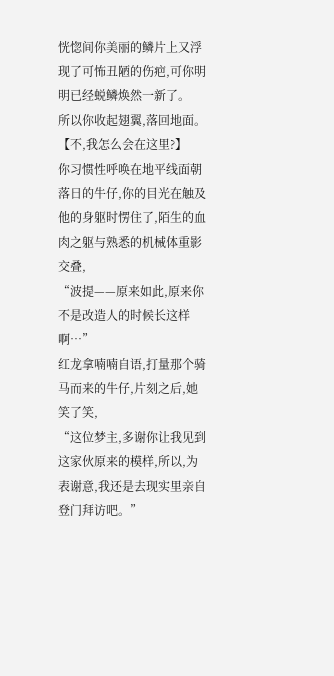恍惚间你美丽的鳞片上又浮现了可怖丑陋的伤疤,可你明明已经蜕鳞焕然一新了。
所以你收起翅翼,落回地面。
【不,我怎么会在这里?】
你习惯性呼唤在地平线面朝落日的牛仔,你的目光在触及他的身躯时愣住了,陌生的血肉之躯与熟悉的机械体重影交叠,
“波提——原来如此,原来你不是改造人的时候长这样啊…”
红龙拿喃喃自语,打量那个骑马而来的牛仔,片刻之后,她笑了笑,
“这位梦主,多谢你让我见到这家伙原来的模样,所以,为表谢意,我还是去现实里亲自登门拜访吧。”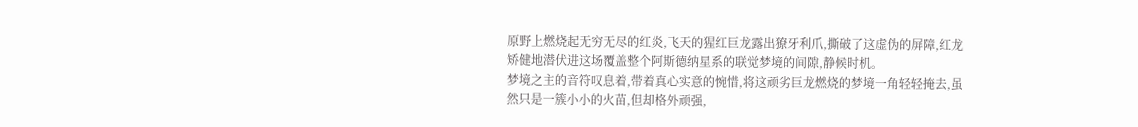原野上燃烧起无穷无尽的红炎,飞天的猩红巨龙露出獠牙利爪,撕破了这虚伪的屏障,红龙矫健地潜伏进这场覆盖整个阿斯德纳星系的联觉梦境的间隙,静候时机。
梦境之主的音符叹息着,带着真心实意的惋惜,将这顽劣巨龙燃烧的梦境一角轻轻掩去,虽然只是一簇小小的火苗,但却格外顽强,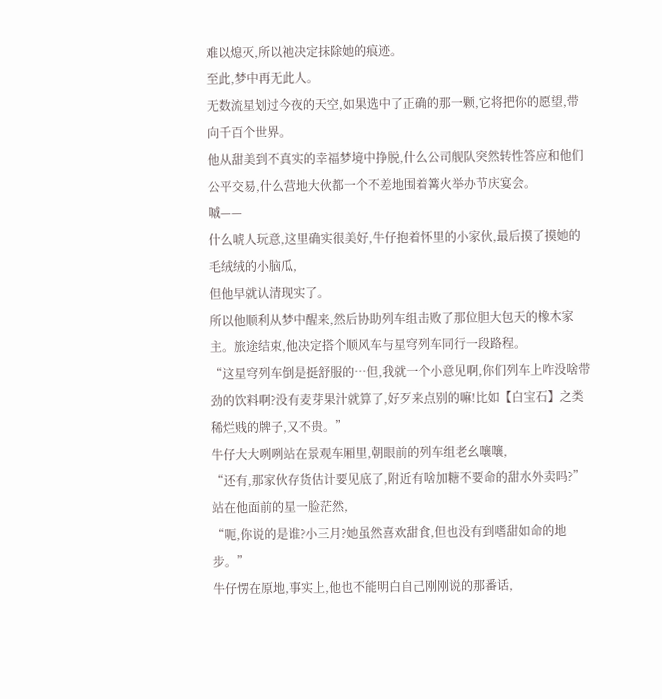难以熄灭,所以祂决定抹除她的痕迹。
至此,梦中再无此人。
无数流星划过今夜的天空,如果选中了正确的那一颗,它将把你的愿望,带向千百个世界。
他从甜美到不真实的幸福梦境中挣脱,什么公司舰队突然转性答应和他们公平交易,什么营地大伙都一个不差地围着篝火举办节庆宴会。
嘁——
什么唬人玩意,这里确实很美好,牛仔抱着怀里的小家伙,最后摸了摸她的毛绒绒的小脑瓜,
但他早就认清现实了。
所以他顺利从梦中醒来,然后协助列车组击败了那位胆大包天的橡木家主。旅途结束,他决定搭个顺风车与星穹列车同行一段路程。
“这星穹列车倒是挺舒服的…但,我就一个小意见啊,你们列车上咋没啥带劲的饮料啊?没有麦芽果汁就算了,好歹来点别的嘛!比如【白宝石】之类稀烂贱的牌子,又不贵。”
牛仔大大咧咧站在景观车厢里,朝眼前的列车组老幺嚷嚷,
“还有,那家伙存货估计要见底了,附近有啥加糖不要命的甜水外卖吗?”
站在他面前的星一脸茫然,
“呃,你说的是谁?小三月?她虽然喜欢甜食,但也没有到嗜甜如命的地步。”
牛仔愣在原地,事实上,他也不能明白自己刚刚说的那番话,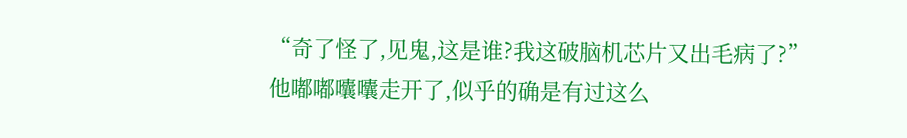“奇了怪了,见鬼,这是谁?我这破脑机芯片又出毛病了?”
他嘟嘟囔囔走开了,似乎的确是有过这么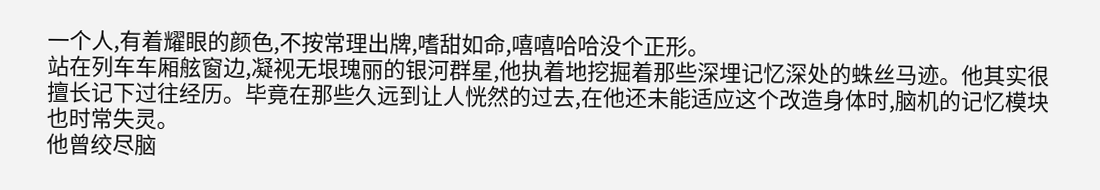一个人,有着耀眼的颜色,不按常理出牌,嗜甜如命,嘻嘻哈哈没个正形。
站在列车车厢舷窗边,凝视无垠瑰丽的银河群星,他执着地挖掘着那些深埋记忆深处的蛛丝马迹。他其实很擅长记下过往经历。毕竟在那些久远到让人恍然的过去,在他还未能适应这个改造身体时,脑机的记忆模块也时常失灵。
他曾绞尽脑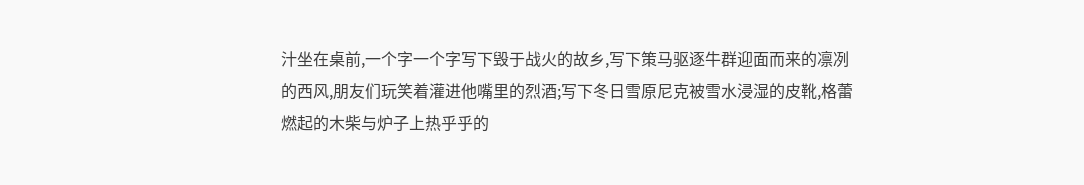汁坐在桌前,一个字一个字写下毁于战火的故乡,写下策马驱逐牛群迎面而来的凛冽的西风,朋友们玩笑着灌进他嘴里的烈酒;写下冬日雪原尼克被雪水浸湿的皮靴,格蕾燃起的木柴与炉子上热乎乎的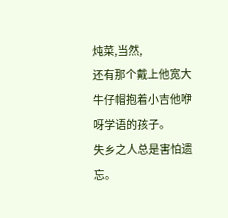炖菜,当然,
还有那个戴上他宽大牛仔帽抱着小吉他咿呀学语的孩子。
失乡之人总是害怕遗忘。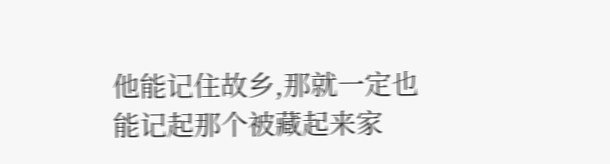他能记住故乡,那就一定也能记起那个被藏起来家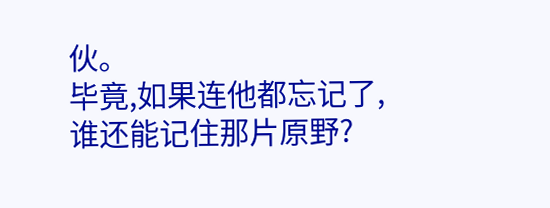伙。
毕竟,如果连他都忘记了,谁还能记住那片原野?